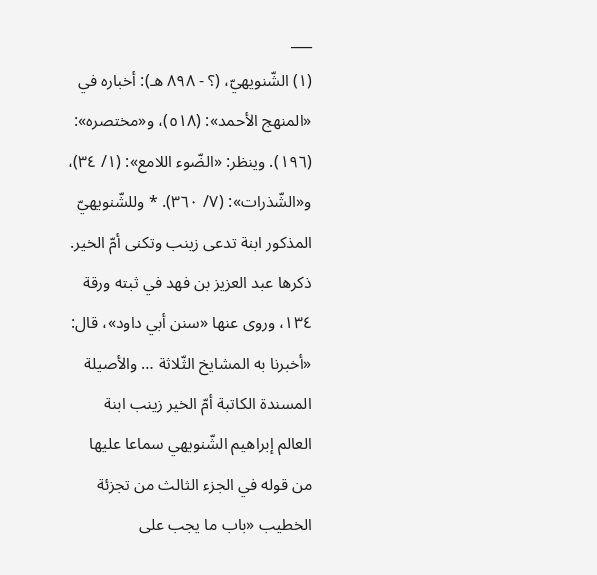___
(١) الشّنويهيّ، (؟ - ٨٩٨ هـ): أخباره في «المنهج الأحمد»: (٥١٨)، و«مختصره»: (١٩٦). وينظر: «الضّوء اللامع»: (١/ ٣٤)، و«الشّذرات»: (٧/ ٣٦٠). * وللشّنويهيّ المذكور ابنة تدعى زينب وتكنى أمّ الخير. ذكرها عبد العزيز بن فهد في ثبته ورقة ١٣٤، وروى عنها «سنن أبي داود»، قال: «أخبرنا به المشايخ الثّلاثة … والأصيلة المسندة الكاتبة أمّ الخير زينب ابنة العالم إبراهيم الشّنويهي سماعا عليها من قوله في الجزء الثالث من تجزئة الخطيب «باب ما يجب على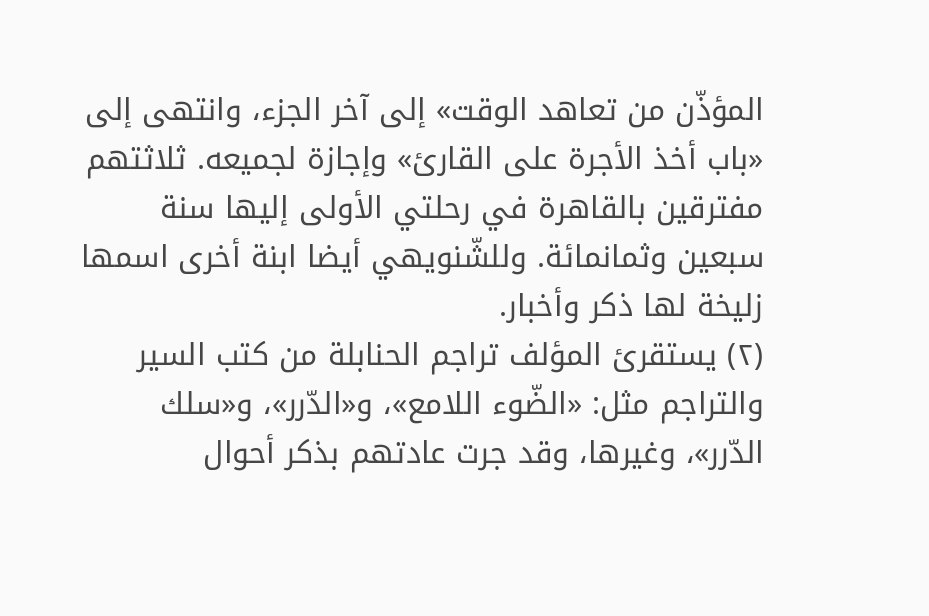المؤذّن من تعاهد الوقت» إلى آخر الجزء، وانتهى إلى «باب أخذ الأجرة على القارئ» وإجازة لجميعه. ثلاثتهم مفترقين بالقاهرة في رحلتي الأولى إليها سنة سبعين وثمانمائة. وللشّنويهي أيضا ابنة أخرى اسمها زليخة لها ذكر وأخبار.
(٢) يستقرئ المؤلف تراجم الحنابلة من كتب السير والتراجم مثل: «الضّوء اللامع»، و«الدّرر»، و«سلك الدّرر»، وغيرها، وقد جرت عادتهم بذكر أحوال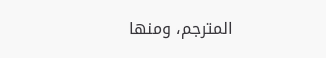المترجم، ومنها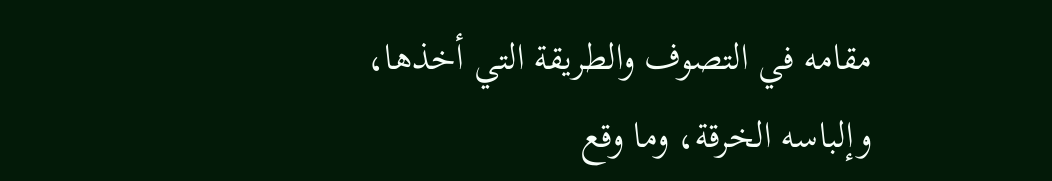مقامه في التصوف والطريقة التي أخذها، وإلباسه الخرقة، وما وقع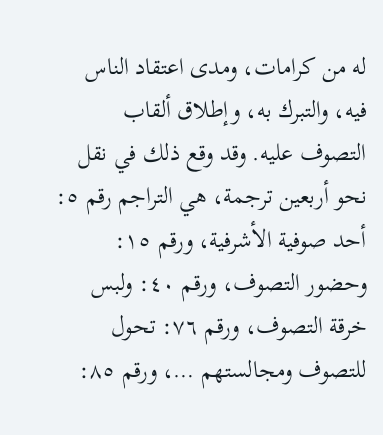له من كرامات، ومدى اعتقاد الناس فيه، والتبرك به، وإطلاق ألقاب التصوف عليه. وقد وقع ذلك في نقل نحو أربعين ترجمة، هي التراجم رقم ٥: أحد صوفية الأشرفية، ورقم ١٥: وحضور التصوف، ورقم ٤٠: ولبس خرقة التصوف، ورقم ٧٦: تحول للتصوف ومجالستهم …، ورقم ٨٥: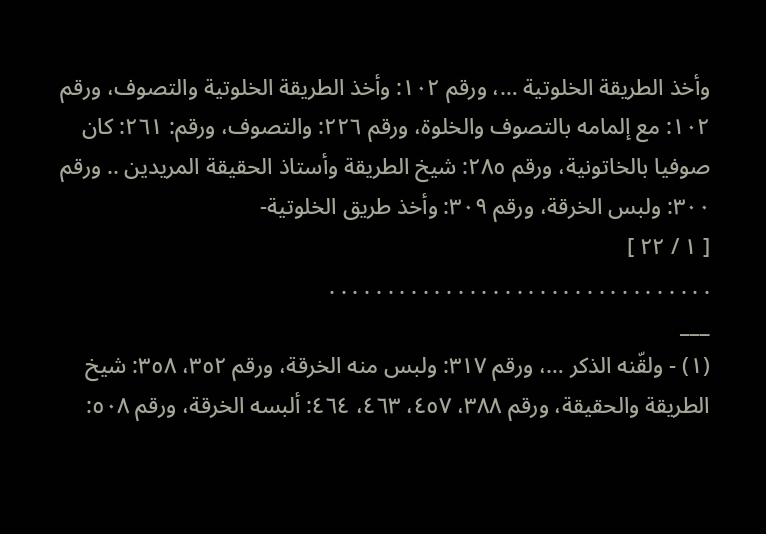وأخذ الطريقة الخلوتية …، ورقم ١٠٢: وأخذ الطريقة الخلوتية والتصوف، ورقم ١٠٢: مع إلمامه بالتصوف والخلوة، ورقم ٢٢٦: والتصوف، ورقم: ٢٦١: كان صوفيا بالخاتونية، ورقم ٢٨٥: شيخ الطريقة وأستاذ الحقيقة المريدين .. ورقم ٣٠٠: ولبس الخرقة، ورقم ٣٠٩: وأخذ طريق الخلوتية-
[ ١ / ٢٢ ]
. . . . . . . . . . . . . . . . . . . . . . . . . . . . . . . . .
___
(١) - ولقّنه الذكر …، ورقم ٣١٧: ولبس منه الخرقة، ورقم ٣٥٢، ٣٥٨: شيخ الطريقة والحقيقة، ورقم ٣٨٨، ٤٥٧، ٤٦٣، ٤٦٤: ألبسه الخرقة، ورقم ٥٠٨: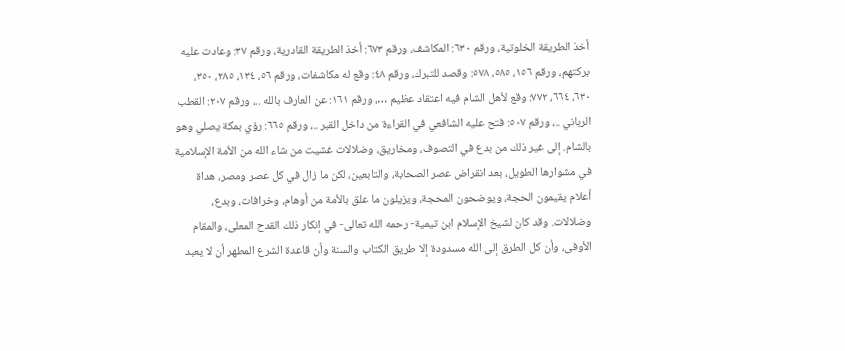أخذ الطريقة الخلوتية، ورقم ٦٣٠: المكاشف، ورقم ٦٧٣: أخذ الطريقة القادرية، ورقم ٣٧: وعادت عليه بركتهم، ورقم ١٥٦، ٥٨٥، ٥٧٨: وقصد للتبرك، ورقم ٤٨: وقع له مكاشفات، ورقم ٥٦، ١٣٤، ٢٨٥، ٣٥٠، ٦٣٠، ٦٦٤، ٧٧٢: وقع لأهل الشام فيه اعتقاد عظيم …، ورقم ١٦١: عن العارف بالله ..، ورقم ٢٠٧: القطب الرباني ..، ورقم ٥٠٧: فتح عليه الشافعي في القراءة من داخل القبر ..، ورقم ٦٦٥: رؤي بمكة يصلي وهو بالشام. إلى غير ذلك من بدع في التصوف، ومخاريق، وضلالات غشيت من شاء الله من الأمة الإسلامية في مشوارها الطويل، بعد انقراض عصر الصحابة، والتابعين، لكن ما زال في كل عصر ومصر، هداة أعلام يقيمون الحجة، ويوضحون المحجة، ويزيلون ما علق بالأمة من أوهام، وخرافات، وبدع، وضلالات. وقد كان لشيخ الإسلام ابن تيمية- رحمه الله تعالى- في إنكار ذلك القدح المعلى، والمقام الأوفى، وأن كل الطرق إلى الله مسدودة إلا طريق الكتاب والسنة وأن قاعدة الشرع المطهر أن لا يعبد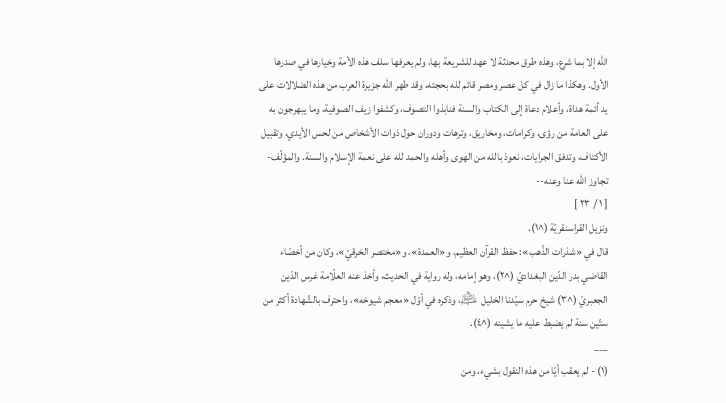الله إلا بما شرع، وهذه طرق محدثة لا عهد للشريعة بها، ولم يعرفها سلف هذه الأمة وخيارها في صدرها الأول. وهكذا ما زال في كل عصر ومصر قائم لله بحجته، وقد طهر الله جزيرة العرب من هذه الضلالات على يد أئمة هداة، وأعلام دعاة إلى الكتاب والسنة فنابذوا التصوف، وكشفوا زيف الصوفية، وما يبهرجون به على العامة من رؤى، وكرامات، ومخاريق، وترهات ودوران حول ذوات الأشخاص من لحس الأيدي، وتقبيل الأكتاف، وتدفق الجرايات، نعوذ بالله من الهوى وأهله والحمد لله على نعمة الإسلام والسنة. والمؤلّف- تجاوز الله عنا وعنه--
[ ١ / ٢٣ ]
ونزيل القراسنقريّة (^١).
قال في «شذرات الذّهب»: حفظ القرآن العظيم، و«العمدة»، و«مختصر الخرقيّ»، وكان من أخصّاء القاضي بدر الدّين البغداديّ (^٢)، وهو إمامه، وله رواية في الحديث، وأخذ عنه العلّامة غرس الدّين الجعبريّ (^٣) شيخ حرم سيّدنا الخليل ﵇، وذكره في أوّل «معجم شيوخه»، واحترف بالشّهادة أكثر من ستّين سنة لم يضبط عليه ما يشينه (^٤).
___
(١) - لم يعقب أيّا من هذه النقول بشيء، ومن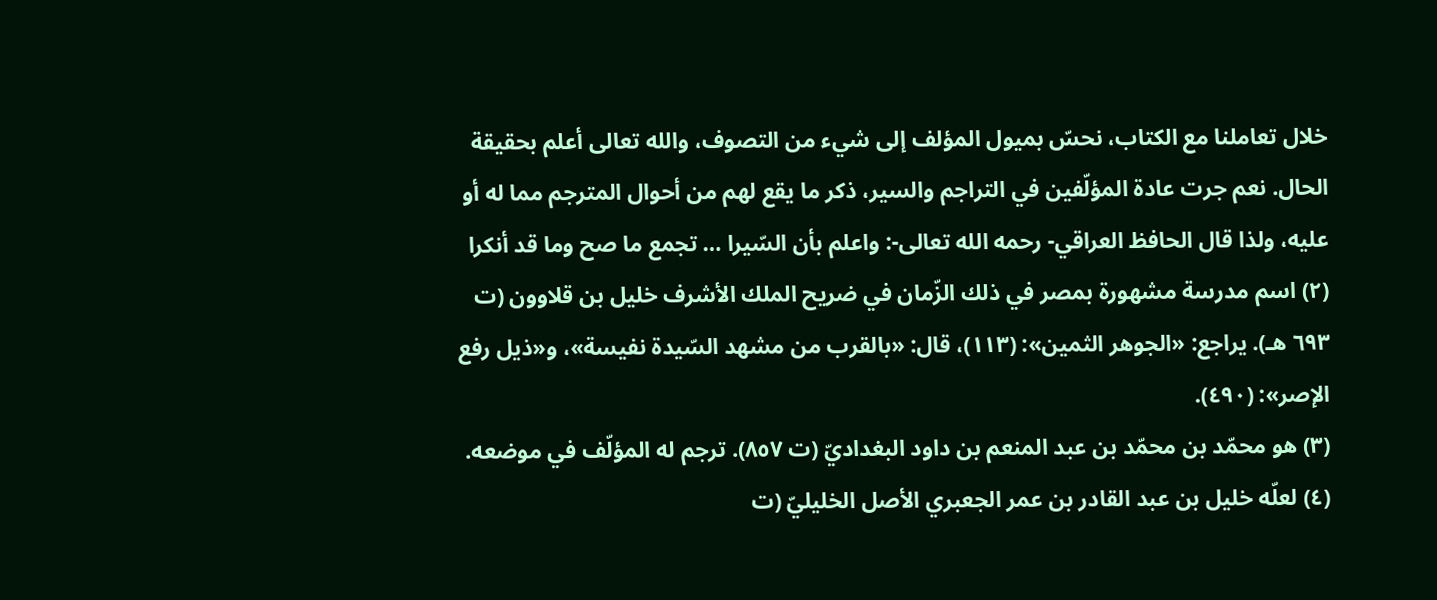خلال تعاملنا مع الكتاب، نحسّ بميول المؤلف إلى شيء من التصوف، والله تعالى أعلم بحقيقة الحال. نعم جرت عادة المؤلّفين في التراجم والسير، ذكر ما يقع لهم من أحوال المترجم مما له أو عليه، ولذا قال الحافظ العراقي- رحمه الله تعالى-: واعلم بأن السّيرا … تجمع ما صح وما قد أنكرا
(٢) اسم مدرسة مشهورة بمصر في ذلك الزّمان في ضريح الملك الأشرف خليل بن قلاوون (ت ٦٩٣ هـ). يراجع: «الجوهر الثمين»: (١١٣)، قال: «بالقرب من مشهد السّيدة نفيسة»، و«ذيل رفع الإصر»: (٤٩٠).
(٣) هو محمّد بن محمّد بن عبد المنعم بن داود البغداديّ (ت ٨٥٧). ترجم له المؤلّف في موضعه.
(٤) لعلّه خليل بن عبد القادر بن عمر الجعبري الأصل الخليليّ (ت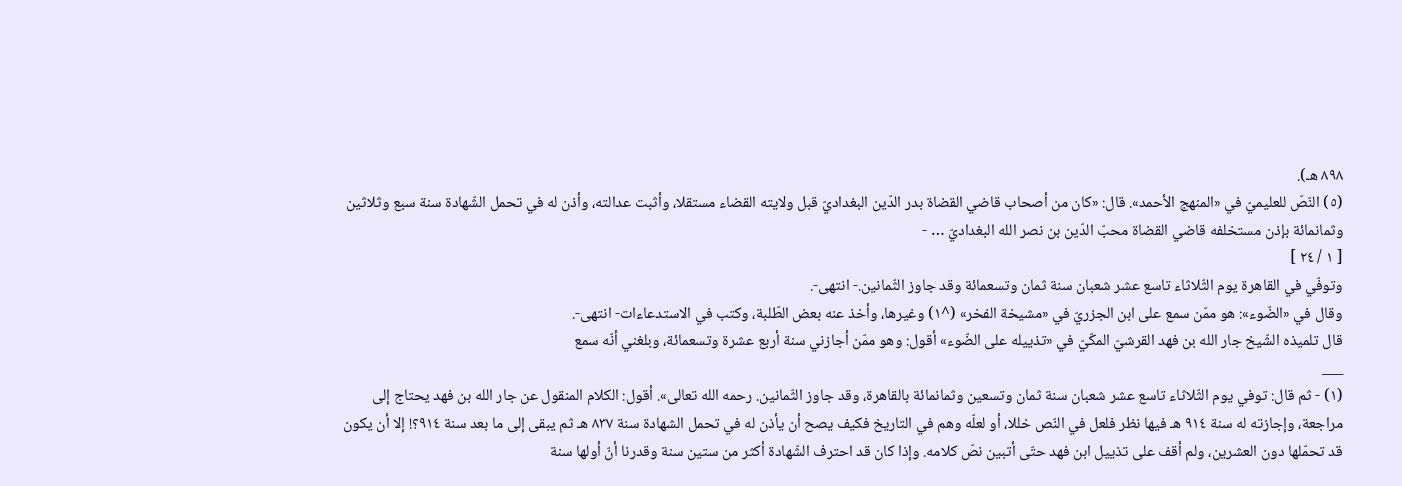٨٩٨ هـ).
(٥) النّصّ للعليميّ في «المنهج الأحمد». قال: «كان من أصحاب قاضي القضاة بدر الدّين البغداديّ قبل ولايته القضاء مستقلا، وأثبت عدالته، وأذن له في تحمل الشّهادة سنة سبع وثلاثين وثمانمائة بإذن مستخلفه قاضي القضاة محبّ الدّين بن نصر الله البغداديّ … -
[ ١ / ٢٤ ]
وتوفّي في القاهرة يوم الثّلاثاء تاسع عشر شعبان سنة ثمان وتسعمائة وقد جاوز الثّمانين.- انتهى-.
وقال في «الضّوء»: هو ممّن سمع على ابن الجزريّ في «مشيخة الفخر» (^١) وغيرها، وأخذ عنه بعض الطّلبة، وكتب في الاستدعاءات- انتهى-.
قال تلميذه الشّيخ جار الله بن فهد القرشيّ المكّيّ في «تذييله على الضّوء» أقول: وهو ممّن أجازني سنة أربع عشرة وتسعمائة، وبلغني أنّه سمع
___
(١) - ثم قال: توفي يوم الثّلاثاء تاسع عشر شعبان سنة ثمان وتسعين وثمانمائة بالقاهرة، وقد جاوز الثّمانين. رحمه الله تعالى». أقول: الكلام المنقول عن جار الله بن فهد يحتاج إلى مراجعة، وإجازته له سنة ٩١٤ هـ فيها نظر فلعل في النّص خللا، أو لعلّه وهم في التاريخ فكيف يصح أن يأذن له في تحمل الشهادة سنة ٨٣٧ هـ ثم يبقى إلى ما بعد سنة ٩١٤؟! إلا أن يكون قد تحمّلها دون العشرين، ولم أقف على تذييل ابن فهد حتّى أتبين نصّ كلامه. وإذا كان قد احترف الشّهادة أكثر من ستين سنة وقدرنا أنّ أولها سنة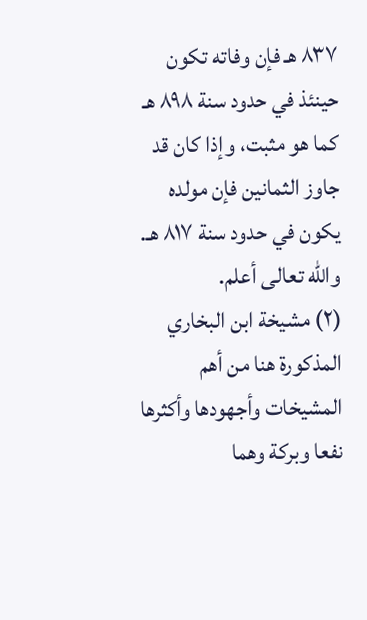٨٣٧ هـ فإن وفاته تكون حينئذ في حدود سنة ٨٩٨ هـ كما هو مثبت، وإذا كان قد جاوز الثمانين فإن مولده يكون في حدود سنة ٨١٧ هـ. والله تعالى أعلم.
(٢) مشيخة ابن البخاري المذكورة هنا من أهم المشيخات وأجهودها وأكثرها نفعا وبركة وهما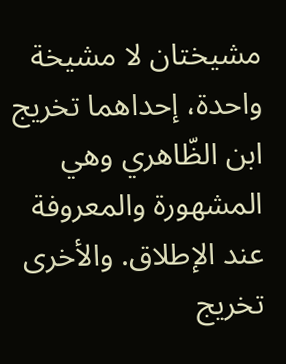مشيختان لا مشيخة واحدة، إحداهما تخريج ابن الظّاهري وهي المشهورة والمعروفة عند الإطلاق. والأخرى تخريج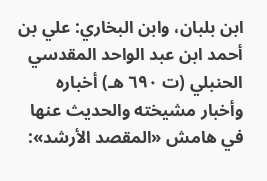ابن بلبان، وابن البخاري: علي بن أحمد ابن عبد الواحد المقدسي الحنبلي (ت ٦٩٠ هـ) أخباره وأخبار مشيخته والحديث عنها في هامش «المقصد الأرشد»: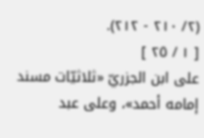(٢/ ٢١٠ - ٢١٢).
[ ١ / ٢٥ ]
على ابن الجزريّ «ثلاثيّات مسند إمامه أحمد»، وعلى عبد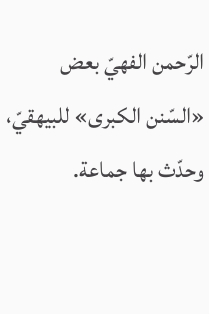الرّحمن الفهيّ بعض «السّنن الكبرى» للبيهقيّ، وحدّث بها جماعة.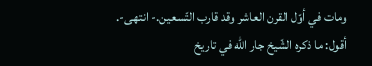ومات في أوّل القرن العاشر وقد قارب التّسعين.- انتهى-.
أقول: ما ذكره الشّيخ جار الله في تاريخ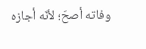وفاته أصحّ؛ لأنّه أجازه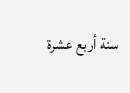سنة أربع عشرة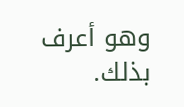وهو أعرف بذلك.